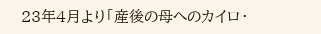23年4月より「産後の母へのカイロ・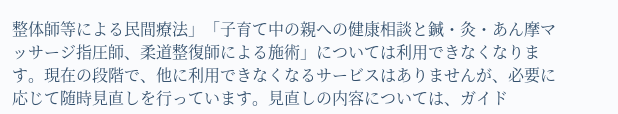整体師等による民間療法」「子育て中の親への健康相談と鍼・灸・あん摩マッサージ指圧師、柔道整復師による施術」については利用できなくなります。現在の段階で、他に利用できなくなるサービスはありませんが、必要に応じて随時見直しを行っています。見直しの内容については、ガイド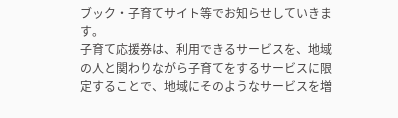ブック・子育てサイト等でお知らせしていきます。
子育て応援券は、利用できるサービスを、地域の人と関わりながら子育てをするサービスに限定することで、地域にそのようなサービスを増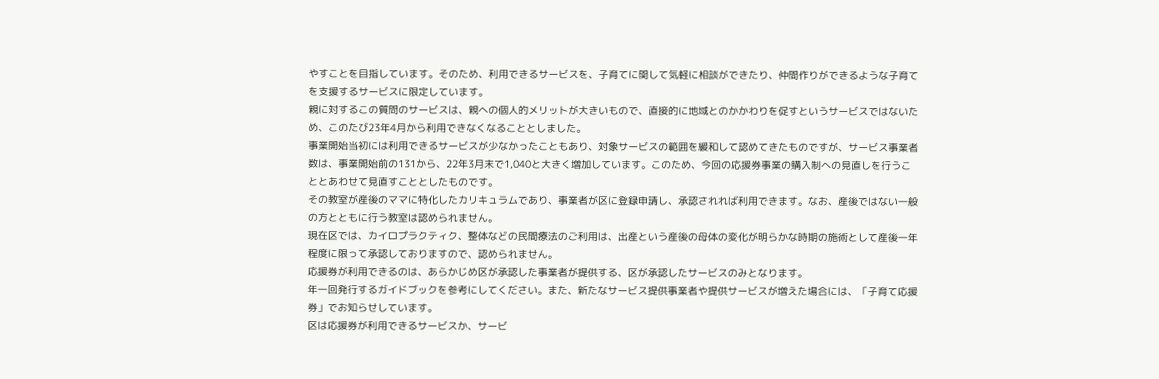やすことを目指しています。そのため、利用できるサービスを、子育てに関して気軽に相談ができたり、仲間作りができるような子育てを支援するサービスに限定しています。
親に対するこの質問のサービスは、親への個人的メリットが大きいもので、直接的に地域とのかかわりを促すというサービスではないため、このたび23年4月から利用できなくなることとしました。
事業開始当初には利用できるサービスが少なかったこともあり、対象サービスの範囲を緩和して認めてきたものですが、サービス事業者数は、事業開始前の131から、22年3月末で1,040と大きく増加しています。このため、今回の応援券事業の購入制への見直しを行うこととあわせて見直すこととしたものです。
その教室が産後のママに特化したカリキュラムであり、事業者が区に登録申請し、承認されれば利用できます。なお、産後ではない一般の方とともに行う教室は認められません。
現在区では、カイロプラクティク、整体などの民間療法のご利用は、出産という産後の母体の変化が明らかな時期の施術として産後一年程度に限って承認しておりますので、認められません。
応援券が利用できるのは、あらかじめ区が承認した事業者が提供する、区が承認したサービスのみとなります。
年一回発行するガイドブックを参考にしてください。また、新たなサービス提供事業者や提供サービスが増えた場合には、「子育て応援券」でお知らせしています。
区は応援券が利用できるサービスか、サービ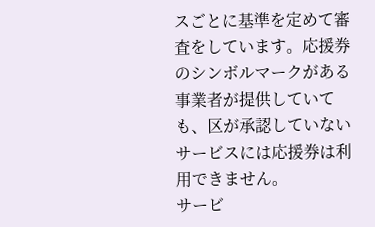スごとに基準を定めて審査をしています。応援券のシンボルマークがある事業者が提供していても、区が承認していないサービスには応援券は利用できません。
サービ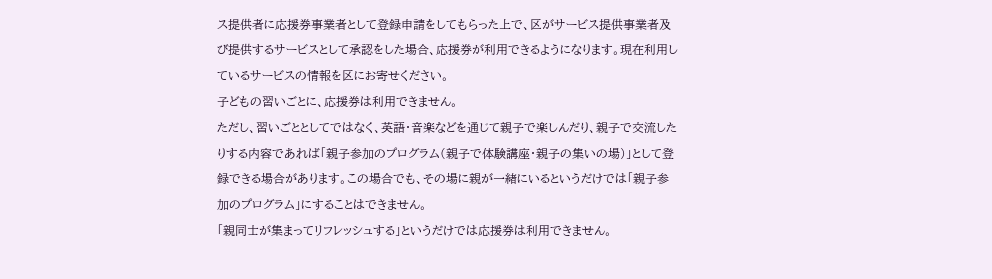ス提供者に応援券事業者として登録申請をしてもらった上で、区がサービス提供事業者及び提供するサービスとして承認をした場合、応援券が利用できるようになります。現在利用しているサービスの情報を区にお寄せください。
子どもの習いごとに、応援券は利用できません。
ただし、習いごととしてではなく、英語・音楽などを通じて親子で楽しんだり、親子で交流したりする内容であれば「親子参加のプログラム(親子で体験講座・親子の集いの場)」として登録できる場合があります。この場合でも、その場に親が一緒にいるというだけでは「親子参加のプログラム」にすることはできません。
「親同士が集まってリフレッシュする」というだけでは応援券は利用できません。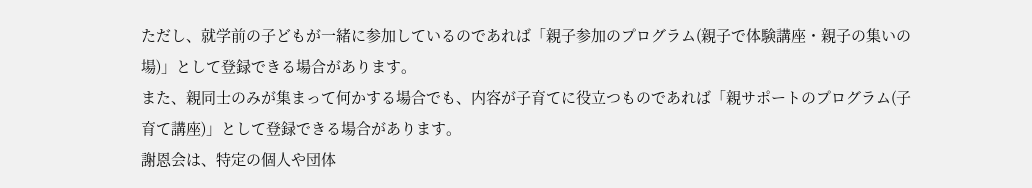ただし、就学前の子どもが一緒に参加しているのであれば「親子参加のプログラム(親子で体験講座・親子の集いの場)」として登録できる場合があります。
また、親同士のみが集まって何かする場合でも、内容が子育てに役立つものであれば「親サポートのプログラム(子育て講座)」として登録できる場合があります。
謝恩会は、特定の個人や団体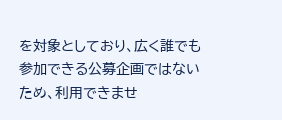を対象としており、広く誰でも参加できる公募企画ではないため、利用できませ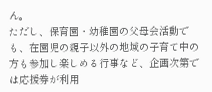ん。
ただし、保育園・幼稚園の父母会活動でも、在園児の親子以外の地域の子育て中の方も参加し楽しめる行事など、企画次第では応援券が利用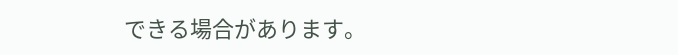できる場合があります。